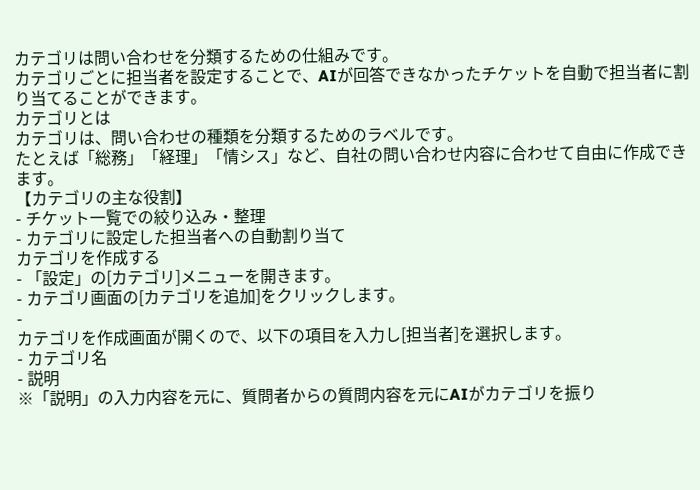カテゴリは問い合わせを分類するための仕組みです。
カテゴリごとに担当者を設定することで、AIが回答できなかったチケットを自動で担当者に割り当てることができます。
カテゴリとは
カテゴリは、問い合わせの種類を分類するためのラベルです。
たとえば「総務」「経理」「情シス」など、自社の問い合わせ内容に合わせて自由に作成できます。
【カテゴリの主な役割】
- チケット一覧での絞り込み・整理
- カテゴリに設定した担当者への自動割り当て
カテゴリを作成する
- 「設定」の[カテゴリ]メニューを開きます。
- カテゴリ画面の[カテゴリを追加]をクリックします。
-
カテゴリを作成画面が開くので、以下の項目を入力し[担当者]を選択します。
- カテゴリ名
- 説明
※「説明」の入力内容を元に、質問者からの質問内容を元にAIがカテゴリを振り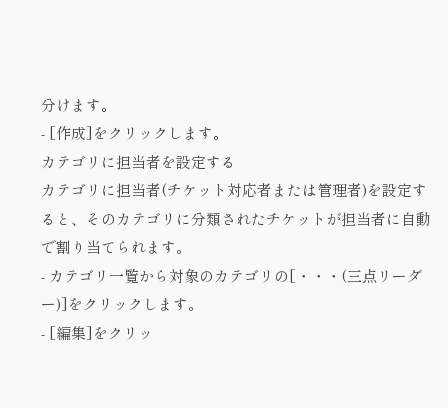分けます。
- [作成]をクリックします。
カテゴリに担当者を設定する
カテゴリに担当者(チケット対応者または管理者)を設定すると、そのカテゴリに分類されたチケットが担当者に自動で割り当てられます。
- カテゴリ一覧から対象のカテゴリの[・・・(三点リーダー)]をクリックします。
- [編集]をクリッ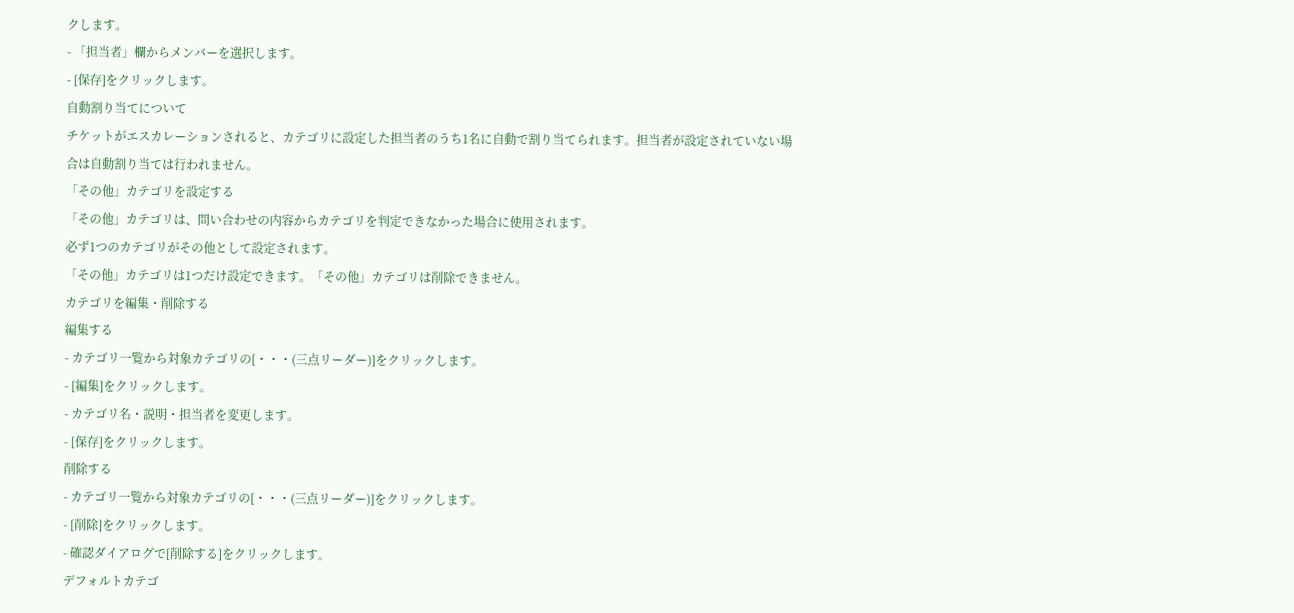クします。
- 「担当者」欄からメンバーを選択します。
- [保存]をクリックします。
自動割り当てについて
チケットがエスカレーションされると、カテゴリに設定した担当者のうち1名に自動で割り当てられます。担当者が設定されていない場合は自動割り当ては行われません。
「その他」カテゴリを設定する
「その他」カテゴリは、問い合わせの内容からカテゴリを判定できなかった場合に使用されます。
必ず1つのカテゴリがその他として設定されます。
「その他」カテゴリは1つだけ設定できます。「その他」カテゴリは削除できません。
カテゴリを編集・削除する
編集する
- カテゴリ一覧から対象カテゴリの[・・・(三点リーダー)]をクリックします。
- [編集]をクリックします。
- カテゴリ名・説明・担当者を変更します。
- [保存]をクリックします。
削除する
- カテゴリ一覧から対象カテゴリの[・・・(三点リーダー)]をクリックします。
- [削除]をクリックします。
- 確認ダイアログで[削除する]をクリックします。
デフォルトカテゴ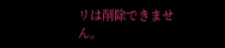リは削除できません。